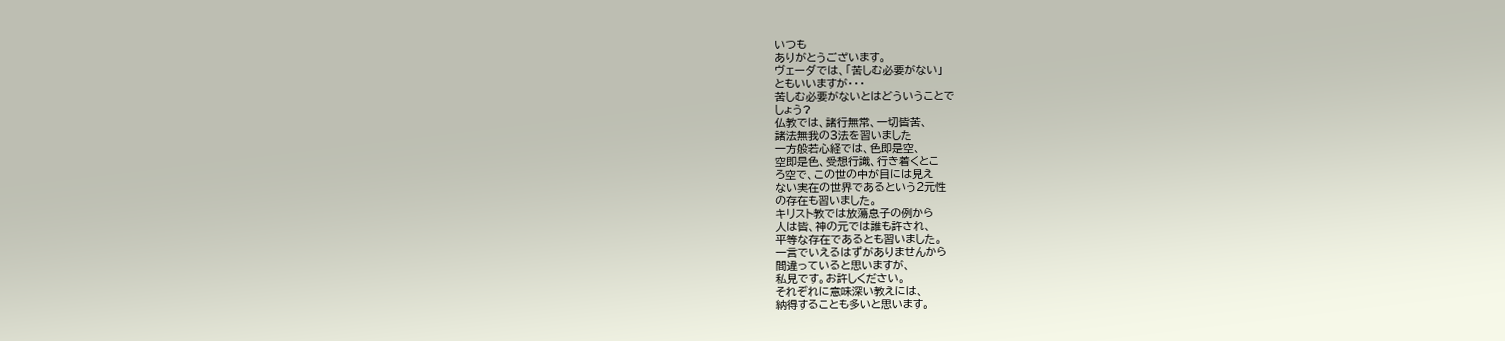いつも
ありがとうございます。
ヴェーダでは、「苦しむ必要がない」
ともいいますが・・・
苦しむ必要がないとはどういうことで
しょう?
仏教では、諸行無常、一切皆苦、
諸法無我の3法を習いました
一方般若心経では、色即是空、
空即是色、受想行識、行き着くとこ
ろ空で、この世の中が目には見え
ない実在の世界であるという2元性
の存在も習いました。
キリスト教では放蕩息子の例から
人は皆、神の元では誰も許され、
平等な存在であるとも習いました。
一言でいえるはずがありませんから
間違っていると思いますが、
私見です。お許しください。
それぞれに意味深い教えには、
納得することも多いと思います。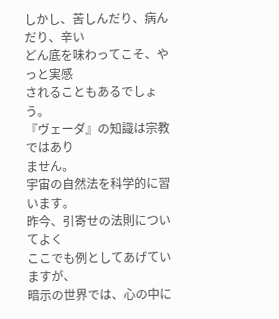しかし、苦しんだり、病んだり、辛い
どん底を味わってこそ、やっと実感
されることもあるでしょう。
『ヴェーダ』の知識は宗教ではあり
ません。
宇宙の自然法を科学的に習います。
昨今、引寄せの法則についてよく
ここでも例としてあげていますが、
暗示の世界では、心の中に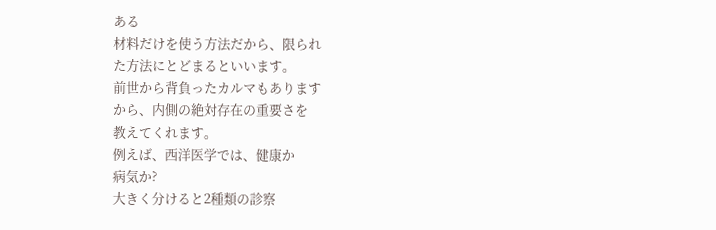ある
材料だけを使う方法だから、限られ
た方法にとどまるといいます。
前世から背負ったカルマもあります
から、内側の絶対存在の重要さを
教えてくれます。
例えば、西洋医学では、健康か
病気か?
大きく分けると2種類の診察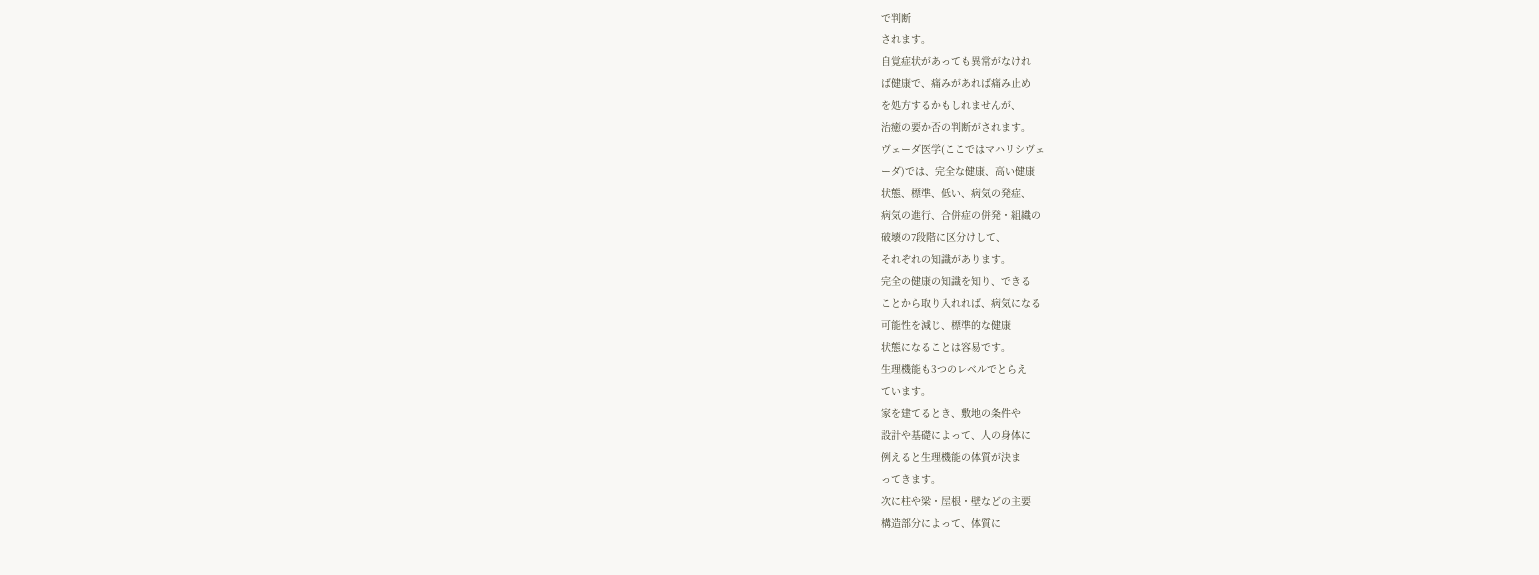で判断
されます。
自覚症状があっても異常がなけれ
ば健康で、痛みがあれば痛み止め
を処方するかもしれませんが、
治癒の要か否の判断がされます。
ヴェーダ医学(ここではマハリシヴェ
ーダ)では、完全な健康、高い健康
状態、標準、低い、病気の発症、
病気の進行、合併症の併発・組織の
破壊の7段階に区分けして、
それぞれの知識があります。
完全の健康の知識を知り、できる
ことから取り入れれば、病気になる
可能性を減じ、標準的な健康
状態になることは容易です。
生理機能も3つのレベルでとらえ
ています。
家を建てるとき、敷地の条件や
設計や基礎によって、人の身体に
例えると生理機能の体質が決ま
ってきます。
次に柱や梁・屋根・壁などの主要
構造部分によって、体質に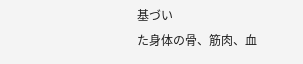基づい
た身体の骨、筋肉、血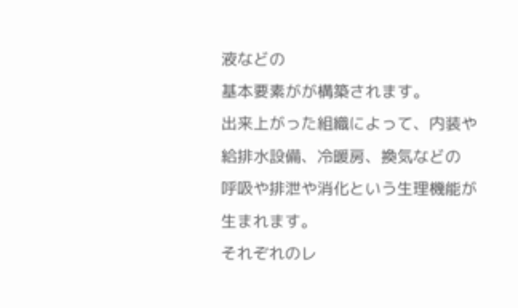液などの
基本要素がが構築されます。
出来上がった組織によって、内装や
給排水設備、冷暖房、換気などの
呼吸や排泄や消化という生理機能が
生まれます。
それぞれのレ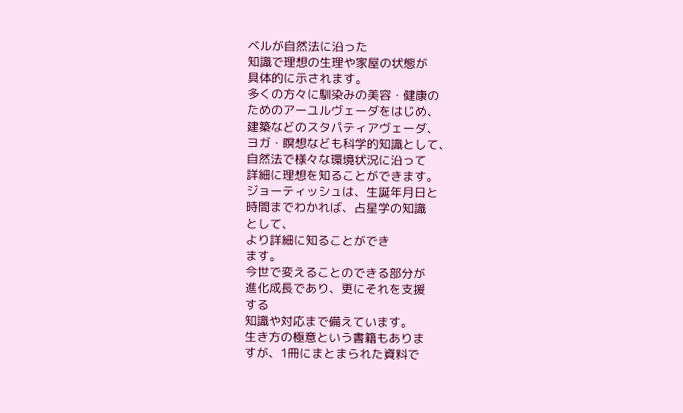ベルが自然法に沿った
知識で理想の生理や家屋の状態が
具体的に示されます。
多くの方々に馴染みの美容・健康の
ためのアーユルヴェーダをはじめ、
建築などのスタパティアヴェーダ、
ヨガ・瞑想なども科学的知識として、
自然法で様々な環境状況に沿って
詳細に理想を知ることができます。
ジョーティッシュは、生誕年月日と
時間までわかれば、占星学の知識
として、
より詳細に知ることができ
ます。
今世で変えることのできる部分が
進化成長であり、更にそれを支援
する
知識や対応まで備えています。
生き方の極意という書籍もありま
すが、1冊にまとまられた資料で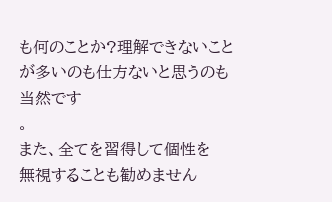も何のことか?理解できないこと
が多いのも仕方ないと思うのも
当然です
。
また、全てを習得して個性を
無視することも勧めません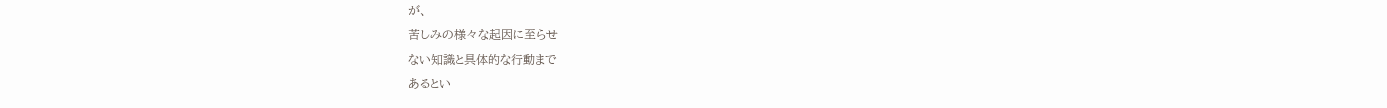が、
苦しみの様々な起因に至らせ
ない知識と具体的な行動まで
あるとい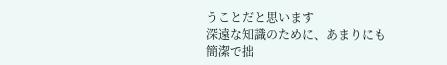うことだと思います
深遠な知識のために、あまりにも
簡潔で拙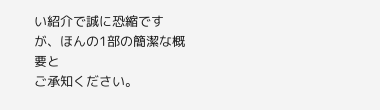い紹介で誠に恐縮です
が、ほんの1部の簡潔な概要と
ご承知ください。